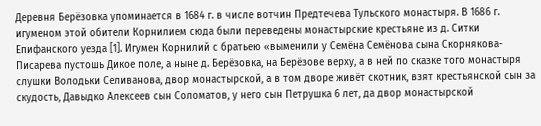Деревня Берёзовка упоминается в 1684 г. в числе вотчин Предтечева Тульского монастыря. В 1686 г. игуменом этой обители Корнилием сюда были переведены монастырские крестьяне из д. Ситки Епифанского уезда [1]. Игумен Корнилий с братьею «выменили у Семёна Семёнова сына Скорнякова-Писарева пустошь Дикое поле, а ныне д. Берёзовка, на Берёзове верху, а в ней по сказке того монастыря слушки Володьки Селиванова, двор монастырской, а в том дворе живёт скотник, взят крестьянской сын за скудость, Давыдко Алексеев сын Соломатов, у него сын Петрушка 6 лет, да двор монастырской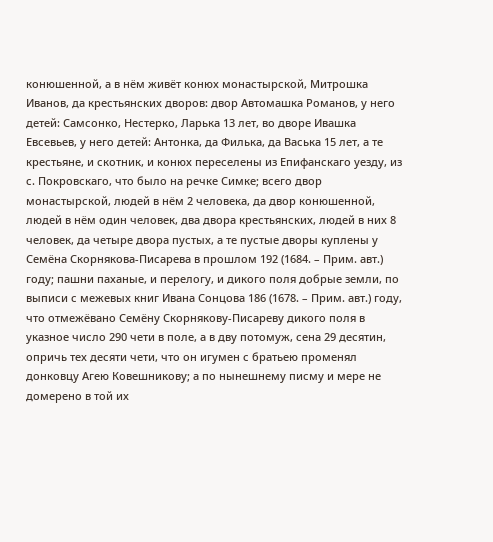конюшенной, а в нём живёт конюх монастырской, Митрошка Иванов, да крестьянских дворов: двор Автомашка Романов, у него детей: Самсонко, Нестерко, Ларька 13 лет, во дворе Ивашка Евсевьев, у него детей: Антонка, да Филька, да Васька 15 лет, а те крестьяне, и скотник, и конюх переселены из Епифанскаго уезду, из с. Покровскаго, что было на речке Симке; всего двор монастырской, людей в нём 2 человека, да двор конюшенной, людей в нём один человек, два двора крестьянских, людей в них 8 человек, да четыре двора пустых, а те пустые дворы куплены у Семёна Скорнякова-Писарева в прошлом 192 (1684. – Прим. авт.) году; пашни паханые, и перелогу, и дикого поля добрые земли, по выписи с межевых книг Ивана Сонцова 186 (1678. – Прим. авт.) году, что отмежёвано Семёну Скорнякову-Писареву дикого поля в указное число 290 чети в поле, а в дву потомуж, сена 29 десятин, опричь тех десяти чети, что он игумен с братьею променял донковцу Агею Ковешникову; а по нынешнему писму и мере не домерено в той их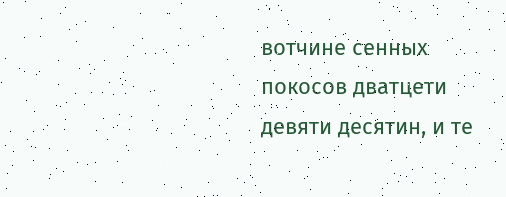вотчине сенных покосов дватцети девяти десятин, и те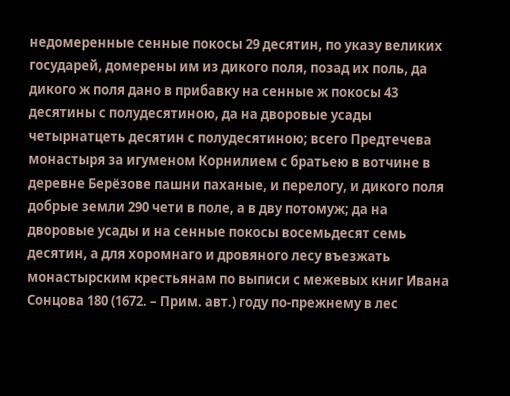недомеренные сенные покосы 29 десятин, по указу великих государей, домерены им из дикого поля, позад их поль, да дикого ж поля дано в прибавку на сенные ж покосы 43 десятины с полудесятиною, да на дворовые усады четырнатцеть десятин с полудесятиною; всего Предтечева монастыря за игуменом Корнилием с братьею в вотчине в деревне Берёзове пашни паханые, и перелогу, и дикого поля добрые земли 290 чети в поле, а в дву потомуж; да на дворовые усады и на сенные покосы восемьдесят семь десятин, а для хоромнаго и дровяного лесу въезжать монастырским крестьянам по выписи с межевых книг Ивана Сонцова 180 (1672. – Прим. авт.) году по-прежнему в лес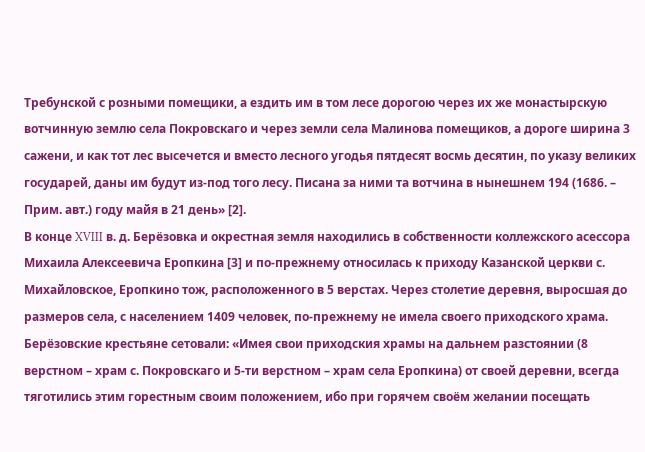Требунской с розными помещики, а ездить им в том лесе дорогою через их же монастырскую вотчинную землю села Покровскаго и через земли села Малинова помещиков, а дороге ширина 3 сажени, и как тот лес высечется и вместо лесного угодья пятдесят восмь десятин, по указу великих государей, даны им будут из-под того лесу. Писана за ними та вотчина в нынешнем 194 (1686. – Прим. авт.) году майя в 21 день» [2].
В конце XVIII в. д. Берёзовка и окрестная земля находились в собственности коллежского асессора Михаила Алексеевича Еропкина [3] и по-прежнему относилась к приходу Казанской церкви с. Михайловское, Еропкино тож, расположенного в 5 верстах. Через столетие деревня, выросшая до размеров села, с населением 1409 человек, по-прежнему не имела своего приходского храма. Берёзовские крестьяне сетовали: «Имея свои приходския храмы на дальнем разстоянии (8 верстном – храм с. Покровскаго и 5-ти верстном – храм села Еропкина) от своей деревни, всегда тяготились этим горестным своим положением, ибо при горячем своём желании посещать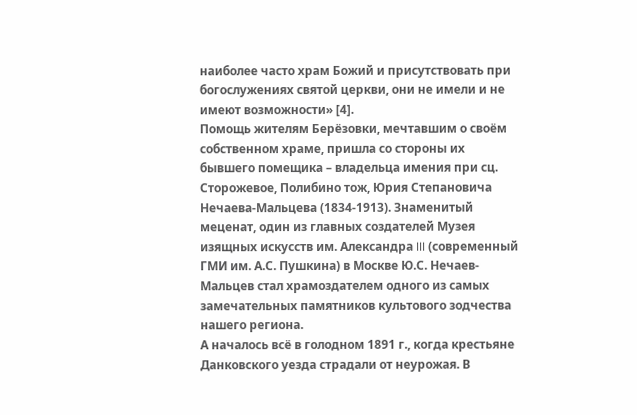наиболее часто храм Божий и присутствовать при богослужениях святой церкви, они не имели и не имеют возможности» [4].
Помощь жителям Берёзовки, мечтавшим о своём собственном храме, пришла со стороны их бывшего помещика – владельца имения при сц. Сторожевое, Полибино тож, Юрия Степановича Нечаева-Мальцева (1834-1913). Знаменитый меценат, один из главных создателей Музея изящных искусств им. Александра III (современный ГМИ им. А.С. Пушкина) в Москве Ю.С. Нечаев-Мальцев стал храмоздателем одного из самых замечательных памятников культового зодчества нашего региона.
А началось всё в голодном 1891 г., когда крестьяне Данковского уезда страдали от неурожая. В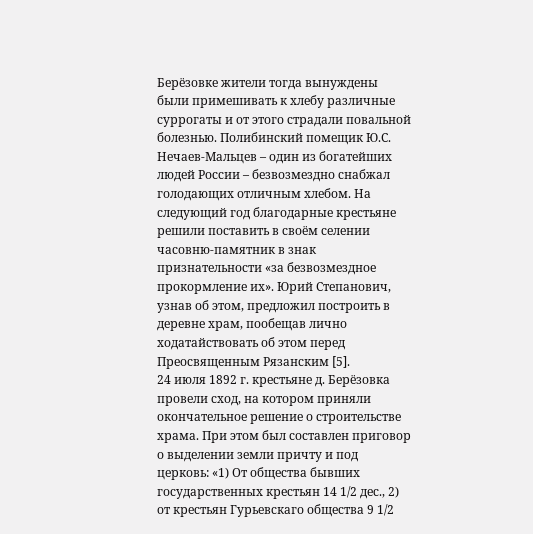Берёзовке жители тогда вынуждены были примешивать к хлебу различные суррогаты и от этого страдали повальной болезнью. Полибинский помещик Ю.С. Нечаев-Мальцев – один из богатейших людей России – безвозмездно снабжал голодающих отличным хлебом. На следующий год благодарные крестьяне решили поставить в своём селении часовню-памятник в знак признательности «за безвозмездное прокормление их». Юрий Степанович, узнав об этом, предложил построить в деревне храм, пообещав лично ходатайствовать об этом перед Преосвященным Рязанским [5].
24 июля 1892 г. крестьяне д. Берёзовка провели сход, на котором приняли окончательное решение о строительстве храма. При этом был составлен приговор о выделении земли причту и под церковь: «1) От общества бывших государственных крестьян 14 1/2 дес., 2) от крестьян Гурьевскаго общества 9 1/2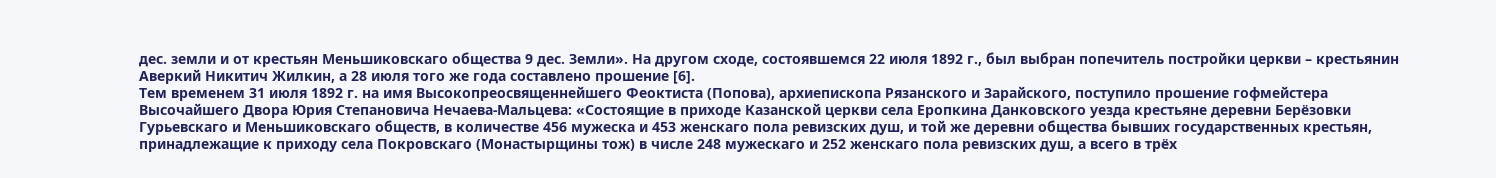дес. земли и от крестьян Меньшиковскаго общества 9 дес. Земли». На другом сходе, состоявшемся 22 июля 1892 г., был выбран попечитель постройки церкви – крестьянин Аверкий Никитич Жилкин, а 28 июля того же года составлено прошение [6].
Тем временем 31 июля 1892 г. на имя Высокопреосвященнейшего Феоктиста (Попова), архиепископа Рязанского и Зарайского, поступило прошение гофмейстера Высочайшего Двора Юрия Степановича Нечаева-Мальцева: «Состоящие в приходе Казанской церкви села Еропкина Данковского уезда крестьяне деревни Берёзовки Гурьевскаго и Меньшиковскаго обществ, в количестве 456 мужеска и 453 женскаго пола ревизских душ, и той же деревни общества бывших государственных крестьян, принадлежащие к приходу села Покровскаго (Монастырщины тож) в числе 248 мужескаго и 252 женскаго пола ревизских душ, а всего в трёх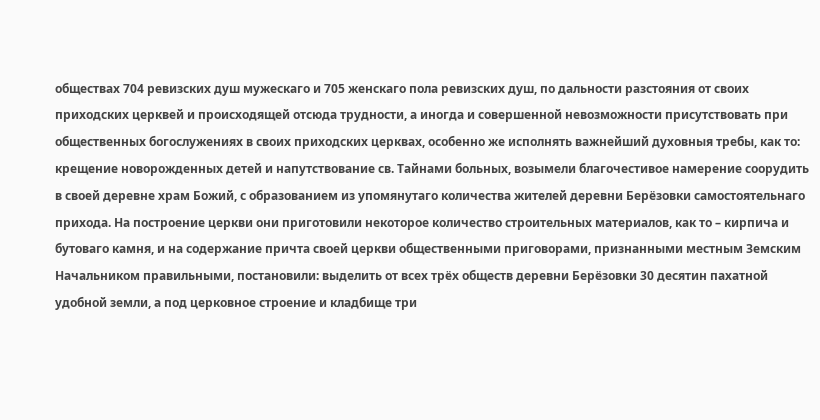обществах 704 ревизских душ мужескаго и 705 женскаго пола ревизских душ, по дальности разстояния от своих приходских церквей и происходящей отсюда трудности, а иногда и совершенной невозможности присутствовать при общественных богослужениях в своих приходских церквах, особенно же исполнять важнейший духовныя требы, как то: крещение новорожденных детей и напутствование св. Тайнами больных, возымели благочестивое намерение соорудить в своей деревне храм Божий, с образованием из упомянутаго количества жителей деревни Берёзовки самостоятельнаго прихода. На построение церкви они приготовили некоторое количество строительных материалов, как то – кирпича и бутоваго камня, и на содержание причта своей церкви общественными приговорами, признанными местным Земским Начальником правильными, постановили: выделить от всех трёх обществ деревни Берёзовки 30 десятин пахатной удобной земли, а под церковное строение и кладбище три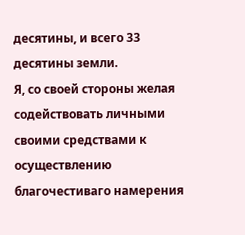десятины, и всего 33 десятины земли.
Я, со своей стороны желая содействовать личными своими средствами к осуществлению благочестиваго намерения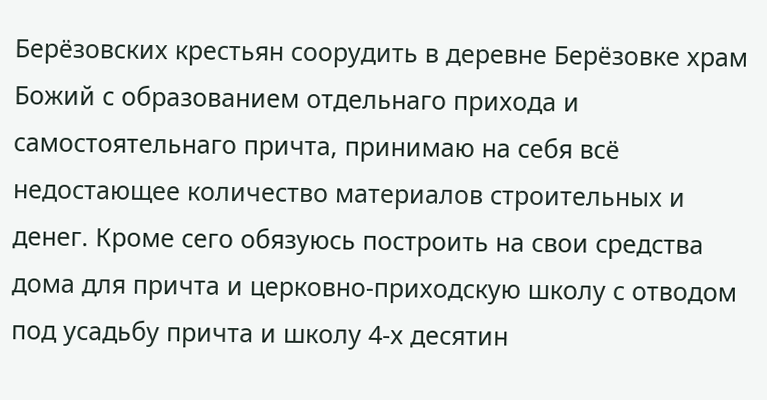Берёзовских крестьян соорудить в деревне Берёзовке храм Божий с образованием отдельнаго прихода и самостоятельнаго причта, принимаю на себя всё недостающее количество материалов строительных и денег. Кроме сего обязуюсь построить на свои средства дома для причта и церковно-приходскую школу с отводом под усадьбу причта и школу 4-х десятин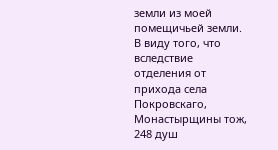земли из моей помещичьей земли. В виду того, что вследствие отделения от прихода села Покровскаго, Монастырщины тож, 248 душ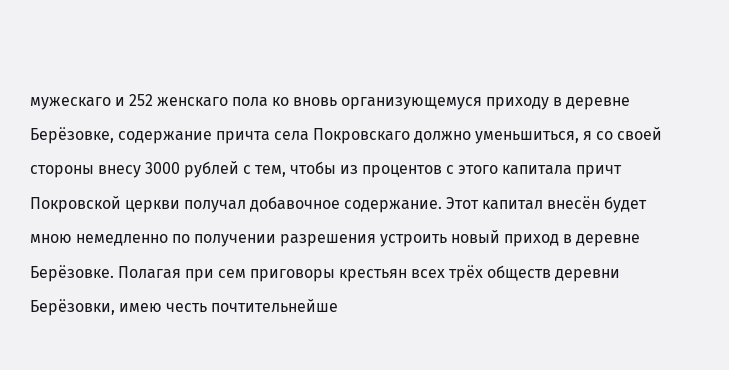мужескаго и 252 женскаго пола ко вновь организующемуся приходу в деревне Берёзовке, содержание причта села Покровскаго должно уменьшиться, я со своей стороны внесу 3000 рублей с тем, чтобы из процентов с этого капитала причт Покровской церкви получал добавочное содержание. Этот капитал внесён будет мною немедленно по получении разрешения устроить новый приход в деревне Берёзовке. Полагая при сем приговоры крестьян всех трёх обществ деревни Берёзовки, имею честь почтительнейше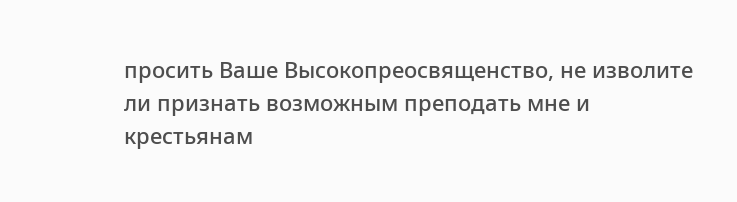просить Ваше Высокопреосвященство, не изволите ли признать возможным преподать мне и крестьянам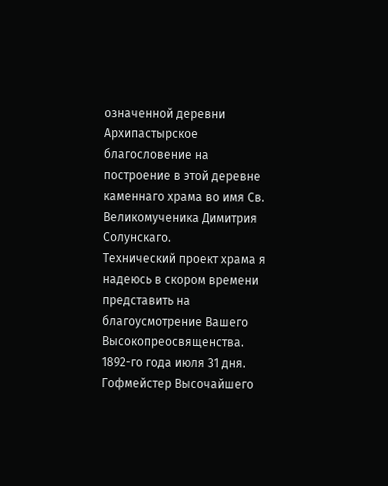означенной деревни Архипастырское благословение на построение в этой деревне каменнаго храма во имя Св. Великомученика Димитрия Солунскаго.
Технический проект храма я надеюсь в скором времени представить на благоусмотрение Вашего Высокопреосвященства. 1892-го года июля 31 дня. Гофмейстер Высочайшего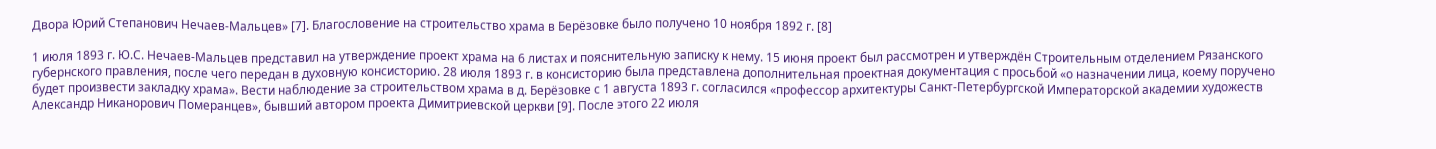Двора Юрий Степанович Нечаев-Мальцев» [7]. Благословение на строительство храма в Берёзовке было получено 10 ноября 1892 г. [8]

1 июля 1893 г. Ю.С. Нечаев-Мальцев представил на утверждение проект храма на 6 листах и пояснительную записку к нему. 15 июня проект был рассмотрен и утверждён Строительным отделением Рязанского губернского правления, после чего передан в духовную консисторию. 28 июля 1893 г. в консисторию была представлена дополнительная проектная документация с просьбой «о назначении лица, коему поручено будет произвести закладку храма». Вести наблюдение за строительством храма в д. Берёзовке с 1 августа 1893 г. согласился «профессор архитектуры Санкт-Петербургской Императорской академии художеств Александр Никанорович Померанцев», бывший автором проекта Димитриевской церкви [9]. После этого 22 июля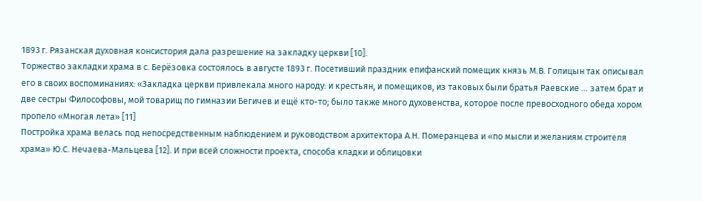1893 г. Рязанская духовная консистория дала разрешение на закладку церкви [10].
Торжество закладки храма в с. Берёзовка состоялось в августе 1893 г. Посетивший праздник епифанский помещик князь М.В. Голицын так описывал его в своих воспоминаниях: «Закладка церкви привлекала много народу: и крестьян, и помещиков, из таковых были братья Раевские … затем брат и две сестры Философовы, мой товарищ по гимназии Бегичев и ещё кто-то; было также много духовенства, которое после превосходного обеда хором пропело «Многая лета» [11]
Постройка храма велась под непосредственным наблюдением и руководством архитектора А.Н. Померанцева и «по мысли и желаниям строителя храма» Ю.С. Нечаева-Мальцева [12]. И при всей сложности проекта, способа кладки и облицовки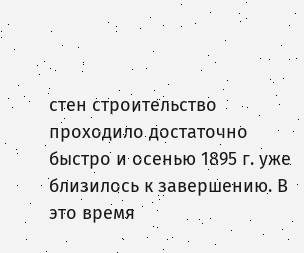стен строительство проходило достаточно быстро и осенью 1895 г. уже близилось к завершению. В это время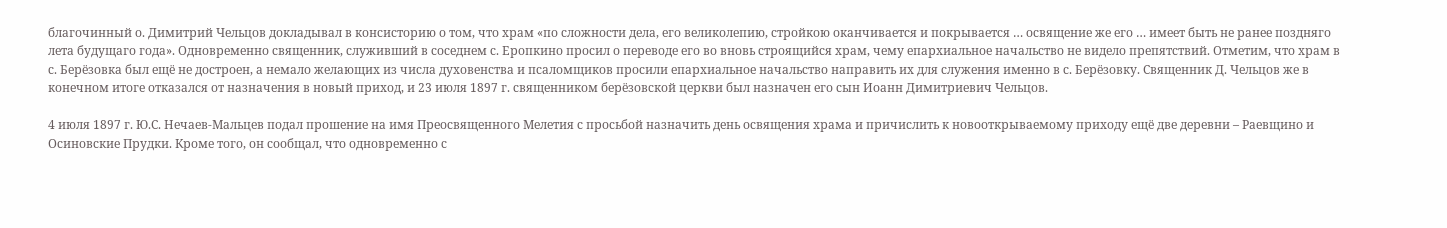благочинный о. Димитрий Чельцов докладывал в консисторию о том, что храм «по сложности дела, его великолепию, стройкою оканчивается и покрывается … освящение же его … имеет быть не ранее поздняго лета будущаго года». Одновременно священник, служивший в соседнем с. Еропкино просил о переводе его во вновь строящийся храм, чему епархиальное начальство не видело препятствий. Отметим, что храм в с. Берёзовка был ещё не достроен, а немало желающих из числа духовенства и псаломщиков просили епархиальное начальство направить их для служения именно в с. Берёзовку. Священник Д. Чельцов же в конечном итоге отказался от назначения в новый приход, и 23 июля 1897 г. священником берёзовской церкви был назначен его сын Иоанн Димитриевич Чельцов.

4 июля 1897 г. Ю.С. Нечаев-Мальцев подал прошение на имя Преосвященного Мелетия с просьбой назначить день освящения храма и причислить к новооткрываемому приходу ещё две деревни – Раевщино и Осиновские Прудки. Кроме того, он сообщал, что одновременно с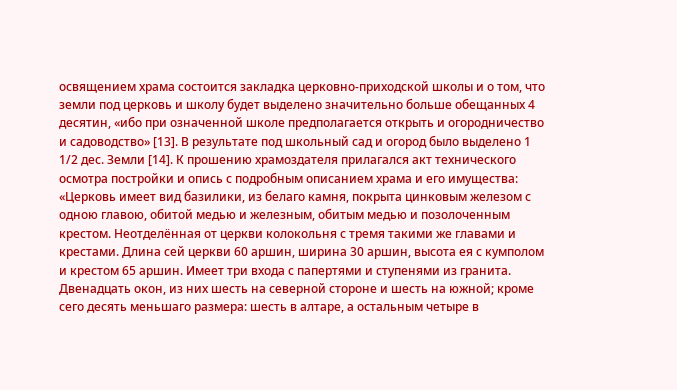освящением храма состоится закладка церковно-приходской школы и о том, что земли под церковь и школу будет выделено значительно больше обещанных 4 десятин, «ибо при означенной школе предполагается открыть и огородничество и садоводство» [13]. В результате под школьный сад и огород было выделено 1 1/2 дес. Земли [14]. К прошению храмоздателя прилагался акт технического осмотра постройки и опись с подробным описанием храма и его имущества: «Церковь имеет вид базилики, из белаго камня, покрыта цинковым железом с одною главою, обитой медью и железным, обитым медью и позолоченным крестом. Неотделённая от церкви колокольня с тремя такими же главами и крестами. Длина сей церкви 60 аршин, ширина 30 аршин, высота ея с кумполом и крестом 65 аршин. Имеет три входа с папертями и ступенями из гранита. Двенадцать окон, из них шесть на северной стороне и шесть на южной; кроме сего десять меньшаго размера: шесть в алтаре, а остальным четыре в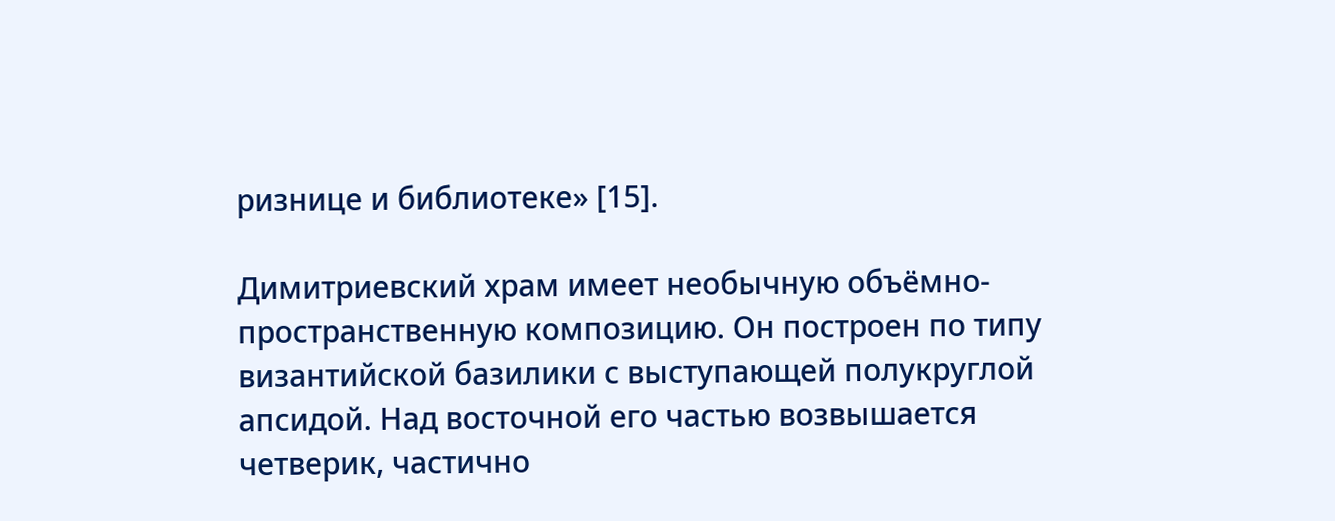ризнице и библиотеке» [15].

Димитриевский храм имеет необычную объёмно-пространственную композицию. Он построен по типу византийской базилики с выступающей полукруглой апсидой. Над восточной его частью возвышается четверик, частично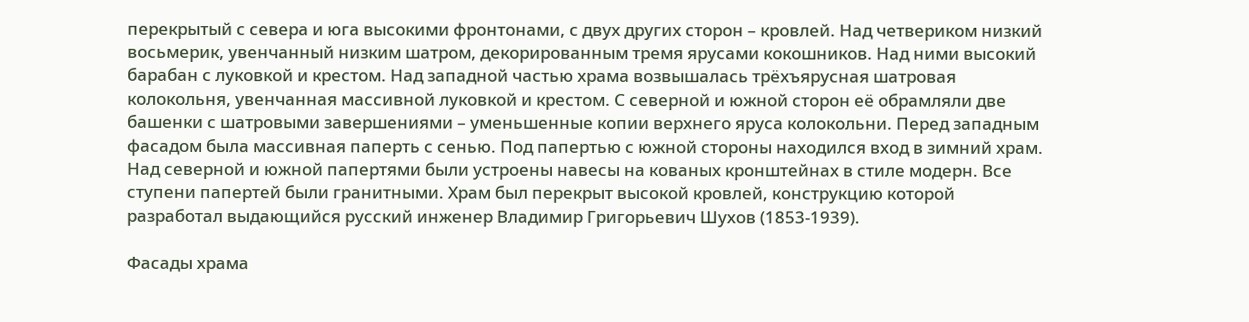перекрытый с севера и юга высокими фронтонами, с двух других сторон – кровлей. Над четвериком низкий восьмерик, увенчанный низким шатром, декорированным тремя ярусами кокошников. Над ними высокий барабан с луковкой и крестом. Над западной частью храма возвышалась трёхъярусная шатровая колокольня, увенчанная массивной луковкой и крестом. С северной и южной сторон её обрамляли две башенки с шатровыми завершениями – уменьшенные копии верхнего яруса колокольни. Перед западным фасадом была массивная паперть с сенью. Под папертью с южной стороны находился вход в зимний храм. Над северной и южной папертями были устроены навесы на кованых кронштейнах в стиле модерн. Все ступени папертей были гранитными. Храм был перекрыт высокой кровлей, конструкцию которой разработал выдающийся русский инженер Владимир Григорьевич Шухов (1853-1939).

Фасады храма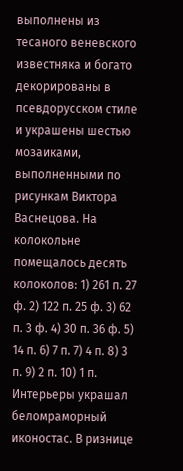выполнены из тесаного веневского известняка и богато декорированы в псевдорусском стиле и украшены шестью мозаиками, выполненными по рисункам Виктора Васнецова. На колокольне помещалось десять колоколов: 1) 261 п. 27 ф. 2) 122 п. 25 ф. 3) 62 п. 3 ф. 4) 30 п. 36 ф. 5) 14 п. 6) 7 п. 7) 4 п. 8) 3 п. 9) 2 п. 10) 1 п. Интерьеры украшал беломраморный иконостас. В ризнице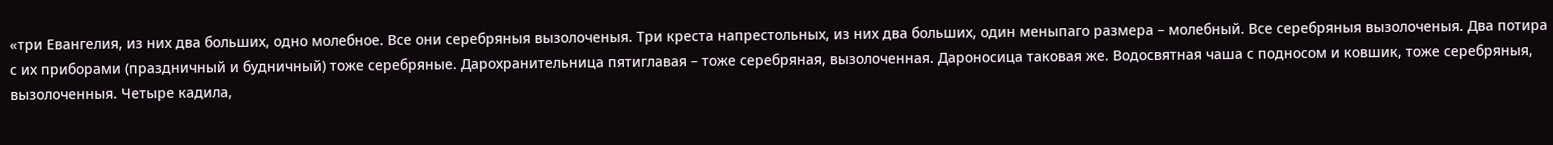«три Евангелия, из них два больших, одно молебное. Все они серебряныя вызолоченыя. Три креста напрестольных, из них два больших, один меныпаго размера – молебный. Все серебряныя вызолоченыя. Два потира с их приборами (праздничный и будничный) тоже серебряные. Дарохранительница пятиглавая – тоже серебряная, вызолоченная. Дароносица таковая же. Водосвятная чаша с подносом и ковшик, тоже серебряныя, вызолоченныя. Четыре кадила,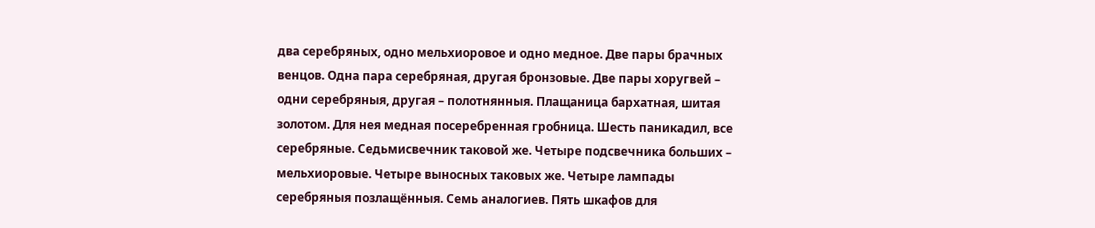два серебряных, одно мельхиоровое и одно медное. Две пары брачных венцов. Одна пара серебряная, другая бронзовые. Две пары хоругвей – одни серебряныя, другая – полотнянныя. Плащаница бархатная, шитая золотом. Для нея медная посеребренная гробница. Шесть паникадил, все серебряные. Седьмисвечник таковой же. Четыре подсвечника больших – мельхиоровые. Четыре выносных таковых же. Четыре лампады серебряныя позлащённыя. Семь аналогиев. Пять шкафов для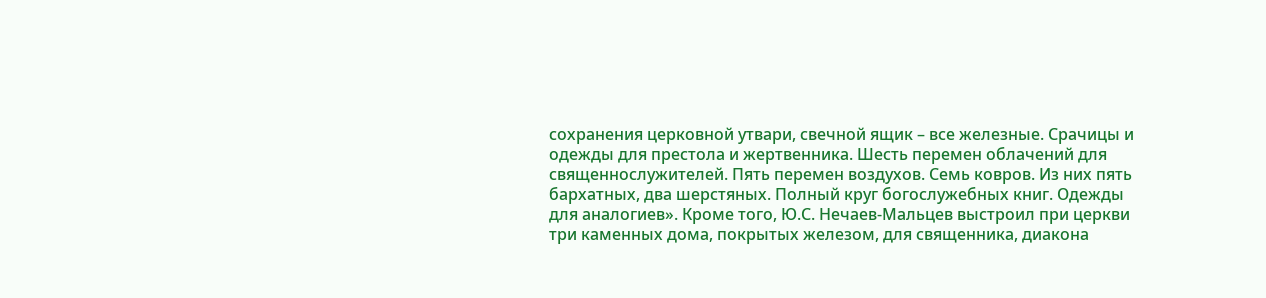сохранения церковной утвари, свечной ящик – все железные. Срачицы и одежды для престола и жертвенника. Шесть перемен облачений для священнослужителей. Пять перемен воздухов. Семь ковров. Из них пять бархатных, два шерстяных. Полный круг богослужебных книг. Одежды для аналогиев». Кроме того, Ю.С. Нечаев-Мальцев выстроил при церкви три каменных дома, покрытых железом, для священника, диакона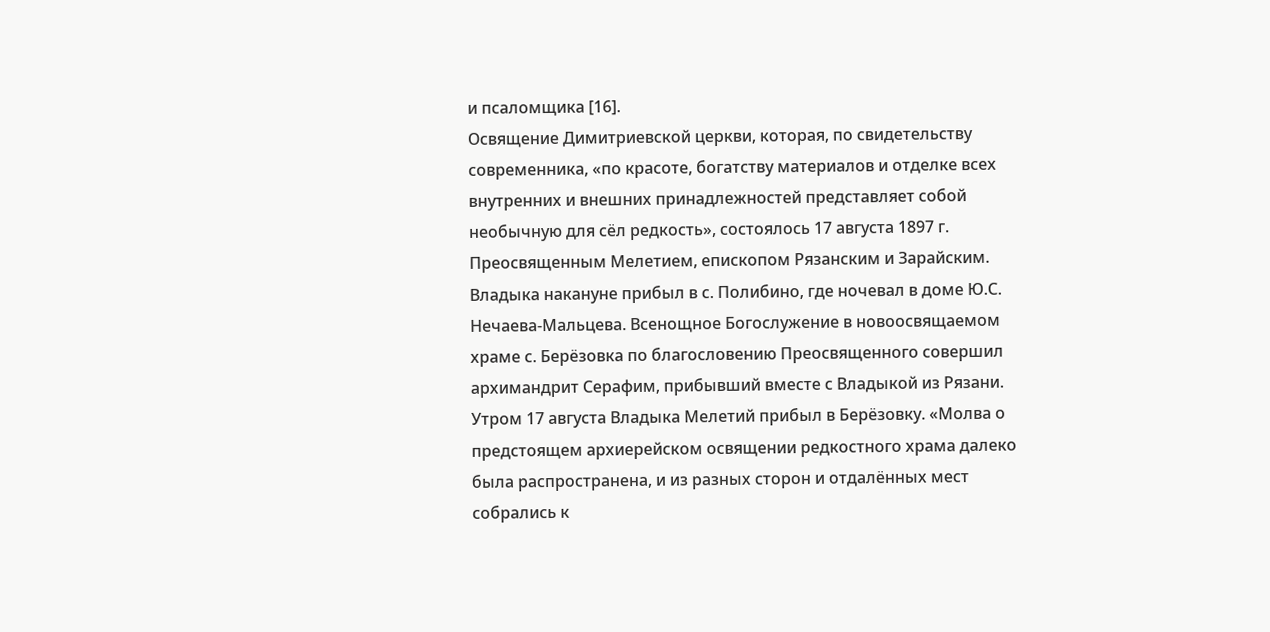и псаломщика [16].
Освящение Димитриевской церкви, которая, по свидетельству современника, «по красоте, богатству материалов и отделке всех внутренних и внешних принадлежностей представляет собой необычную для сёл редкость», состоялось 17 августа 1897 г. Преосвященным Мелетием, епископом Рязанским и Зарайским. Владыка накануне прибыл в с. Полибино, где ночевал в доме Ю.С. Нечаева-Мальцева. Всенощное Богослужение в новоосвящаемом храме с. Берёзовка по благословению Преосвященного совершил архимандрит Серафим, прибывший вместе с Владыкой из Рязани.
Утром 17 августа Владыка Мелетий прибыл в Берёзовку. «Молва о предстоящем архиерейском освящении редкостного храма далеко была распространена, и из разных сторон и отдалённых мест собрались к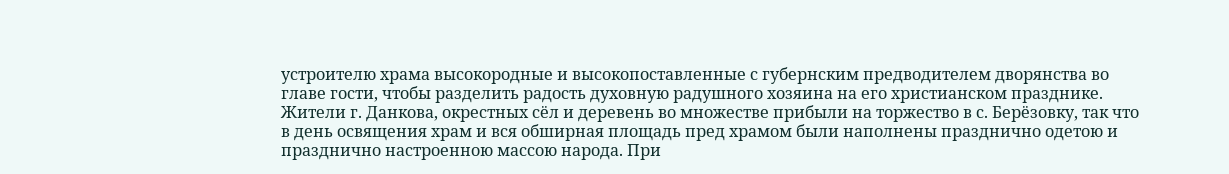устроителю храма высокородные и высокопоставленные с губернским предводителем дворянства во главе гости, чтобы разделить радость духовную радушного хозяина на его христианском празднике. Жители г. Данкова, окрестных сёл и деревень во множестве прибыли на торжество в с. Берёзовку, так что в день освящения храм и вся обширная площадь пред храмом были наполнены празднично одетою и празднично настроенною массою народа. При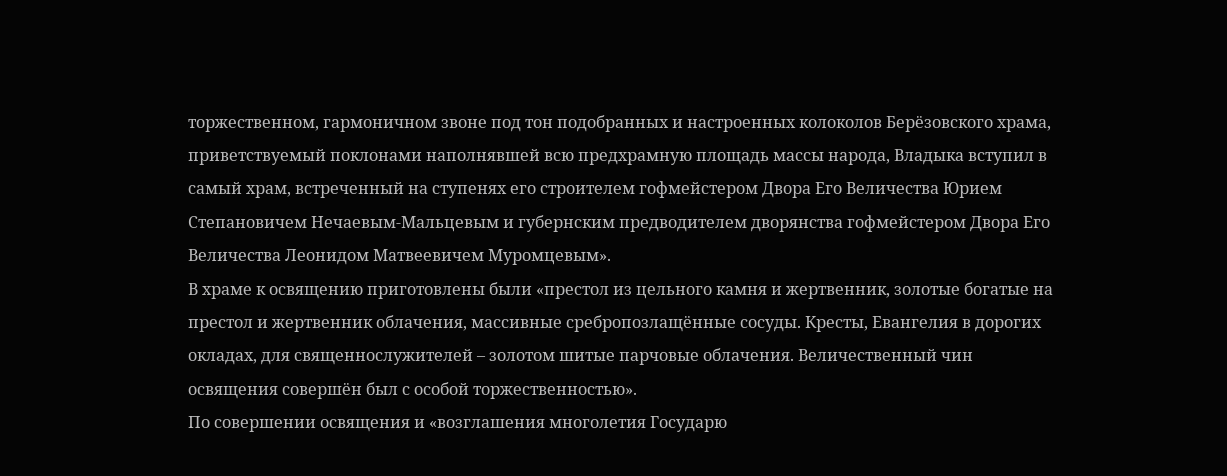торжественном, гармоничном звоне под тон подобранных и настроенных колоколов Берёзовского храма, приветствуемый поклонами наполнявшей всю предхрамную площадь массы народа, Владыка вступил в самый храм, встреченный на ступенях его строителем гофмейстером Двора Его Величества Юрием Степановичем Нечаевым-Мальцевым и губернским предводителем дворянства гофмейстером Двора Его Величества Леонидом Матвеевичем Муромцевым».
В храме к освящению приготовлены были «престол из цельного камня и жертвенник, золотые богатые на престол и жертвенник облачения, массивные сребропозлащённые сосуды. Кресты, Евангелия в дорогих окладах, для священнослужителей – золотом шитые парчовые облачения. Величественный чин освящения совершён был с особой торжественностью».
По совершении освящения и «возглашения многолетия Государю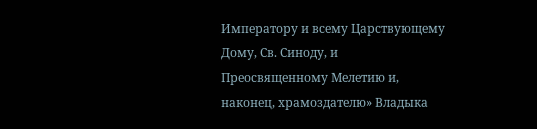Императору и всему Царствующему Дому, Св. Синоду, и Преосвященному Мелетию и, наконец, храмоздателю» Владыка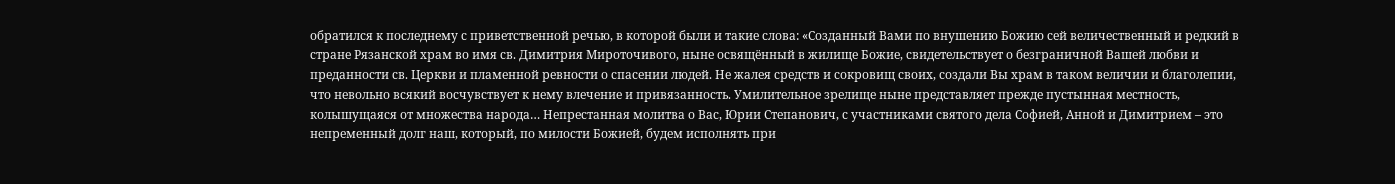обратился к последнему с приветственной речью, в которой были и такие слова: «Созданный Вами по внушению Божию сей величественный и редкий в стране Рязанской храм во имя св. Димитрия Мироточивого, ныне освящённый в жилище Божие, свидетельствует о безграничной Вашей любви и преданности св. Церкви и пламенной ревности о спасении людей. Не жалея средств и сокровищ своих, создали Вы храм в таком величии и благолепии, что невольно всякий восчувствует к нему влечение и привязанность. Умилительное зрелище ныне представляет прежде пустынная местность, колышущаяся от множества народа… Непрестанная молитва о Вас, Юрии Степанович, с участниками святого дела Софией, Анной и Димитрием – это непременный долг наш, который, по милости Божией, будем исполнять при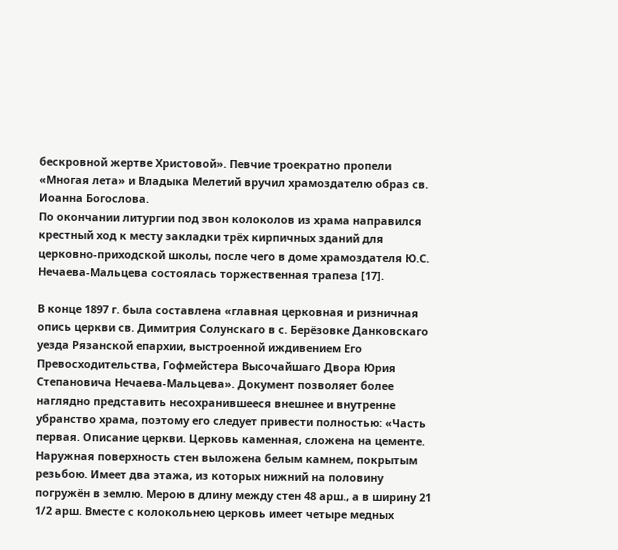бескровной жертве Христовой». Певчие троекратно пропели «Многая лета» и Владыка Мелетий вручил храмоздателю образ св. Иоанна Богослова.
По окончании литургии под звон колоколов из храма направился крестный ход к месту закладки трёх кирпичных зданий для церковно-приходской школы, после чего в доме храмоздателя Ю.С. Нечаева-Мальцева состоялась торжественная трапеза [17].

В конце 1897 г. была составлена «главная церковная и ризничная опись церкви св. Димитрия Солунскаго в с. Берёзовке Данковскаго уезда Рязанской епархии, выстроенной иждивением Его Превосходительства, Гофмейстера Высочайшаго Двора Юрия Степановича Нечаева-Мальцева». Документ позволяет более наглядно представить несохранившееся внешнее и внутренне убранство храма, поэтому его следует привести полностью: «Часть первая. Описание церкви. Церковь каменная, сложена на цементе. Наружная поверхность стен выложена белым камнем, покрытым резьбою. Имеет два этажа, из которых нижний на половину погружён в землю. Мерою в длину между стен 48 арш., а в ширину 21 1/2 арш. Вместе с колокольнею церковь имеет четыре медных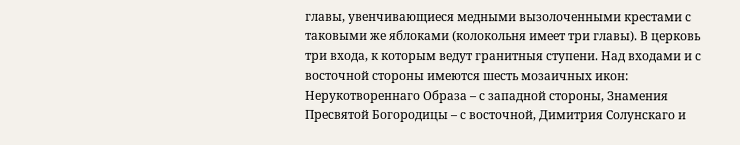главы, увенчивающиеся медными вызолоченными крестами с таковыми же яблоками (колокольня имеет три главы). В церковь три входа, к которым ведут гранитныя ступени. Над входами и с восточной стороны имеются шесть мозаичных икон: Нерукотвореннаго Образа – с западной стороны, Знамения Пресвятой Богородицы – с восточной, Димитрия Солунскаго и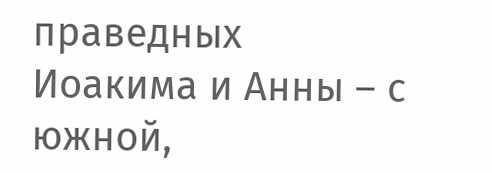праведных Иоакима и Анны – с южной,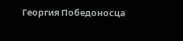Георгия Победоносца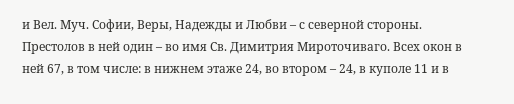и Вел. Муч. Софии, Веры, Надежды и Любви – с северной стороны.
Престолов в ней один – во имя Св. Димитрия Мироточиваго. Всех окон в ней 67, в том числе: в нижнем этаже 24, во втором – 24, в куполе 11 и в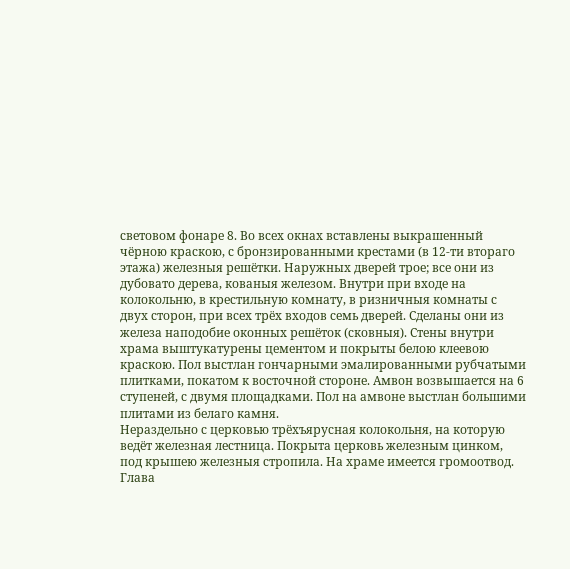световом фонаре 8. Во всех окнах вставлены выкрашенный чёрною краскою, с бронзированными крестами (в 12-ти втораго этажа) железныя решётки. Наружных дверей трое; все они из дубовато дерева, кованыя железом. Внутри при входе на колокольню, в крестильную комнату, в ризничныя комнаты с двух сторон, при всех трёх входов семь дверей. Сделаны они из железа наподобие оконных решёток (сковныя). Стены внутри храма выштукатурены цементом и покрыты белою клеевою краскою. Пол выстлан гончарными эмалированными рубчатыми плитками, покатом к восточной стороне. Амвон возвышается на 6 ступеней, с двумя площадками. Пол на амвоне выстлан большими плитами из белаго камня.
Нераздельно с церковью трёхъярусная колокольня, на которую ведёт железная лестница. Покрыта церковь железным цинком, под крышею железныя стропила. На храме имеется громоотвод.
Глава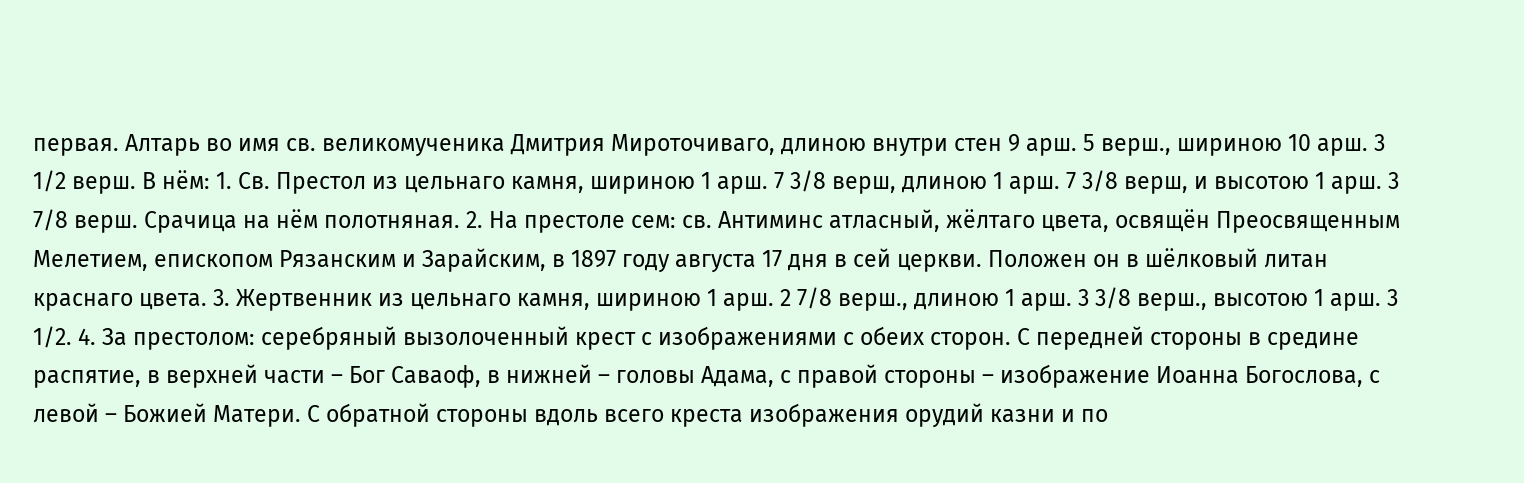первая. Алтарь во имя св. великомученика Дмитрия Мироточиваго, длиною внутри стен 9 арш. 5 верш., шириною 10 арш. 3 1/2 верш. В нём: 1. Св. Престол из цельнаго камня, шириною 1 арш. 7 3/8 верш, длиною 1 арш. 7 3/8 верш, и высотою 1 арш. 3 7/8 верш. Срачица на нём полотняная. 2. На престоле сем: св. Антиминс атласный, жёлтаго цвета, освящён Преосвященным Мелетием, епископом Рязанским и Зарайским, в 1897 году августа 17 дня в сей церкви. Положен он в шёлковый литан краснаго цвета. 3. Жертвенник из цельнаго камня, шириною 1 арш. 2 7/8 верш., длиною 1 арш. 3 3/8 верш., высотою 1 арш. 3 1/2. 4. За престолом: серебряный вызолоченный крест с изображениями с обеих сторон. С передней стороны в средине распятие, в верхней части – Бог Саваоф, в нижней – головы Адама, с правой стороны – изображение Иоанна Богослова, с левой – Божией Матери. С обратной стороны вдоль всего креста изображения орудий казни и по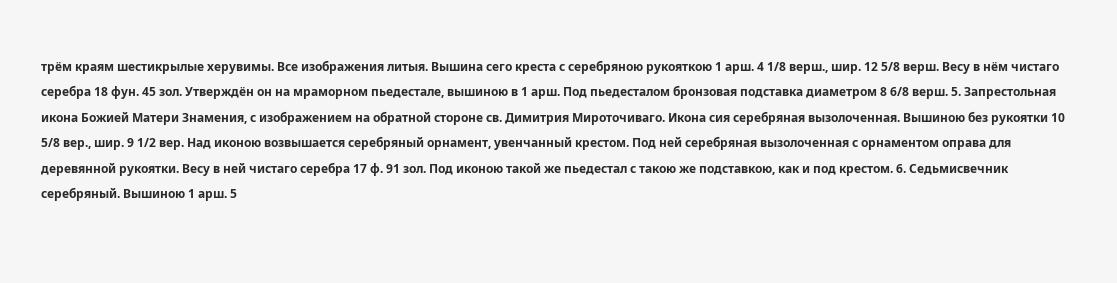трём краям шестикрылые херувимы. Все изображения литыя. Вышина сего креста с серебряною рукояткою 1 арш. 4 1/8 верш., шир. 12 5/8 верш. Весу в нём чистаго серебра 18 фун. 45 зол. Утверждён он на мраморном пьедестале, вышиною в 1 арш. Под пьедесталом бронзовая подставка диаметром 8 6/8 верш. 5. Запрестольная икона Божией Матери Знамения, с изображением на обратной стороне св. Димитрия Мироточиваго. Икона сия серебряная вызолоченная. Вышиною без рукоятки 10 5/8 вер., шир. 9 1/2 вер. Над иконою возвышается серебряный орнамент, увенчанный крестом. Под ней серебряная вызолоченная с орнаментом оправа для деревянной рукоятки. Весу в ней чистаго серебра 17 ф. 91 зол. Под иконою такой же пьедестал с такою же подставкою, как и под крестом. 6. Седьмисвечник серебряный. Вышиною 1 арш. 5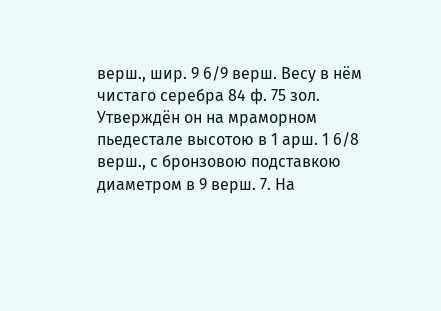верш., шир. 9 6/9 верш. Весу в нём чистаго серебра 84 ф. 75 зол. Утверждён он на мраморном пьедестале высотою в 1 арш. 1 6/8 верш., с бронзовою подставкою диаметром в 9 верш. 7. На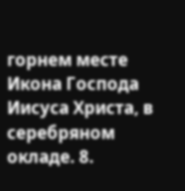горнем месте Икона Господа Иисуса Христа, в серебряном окладе. 8.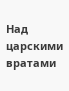Над царскими вратами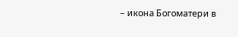– икона Богоматери в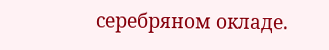серебряном окладе.